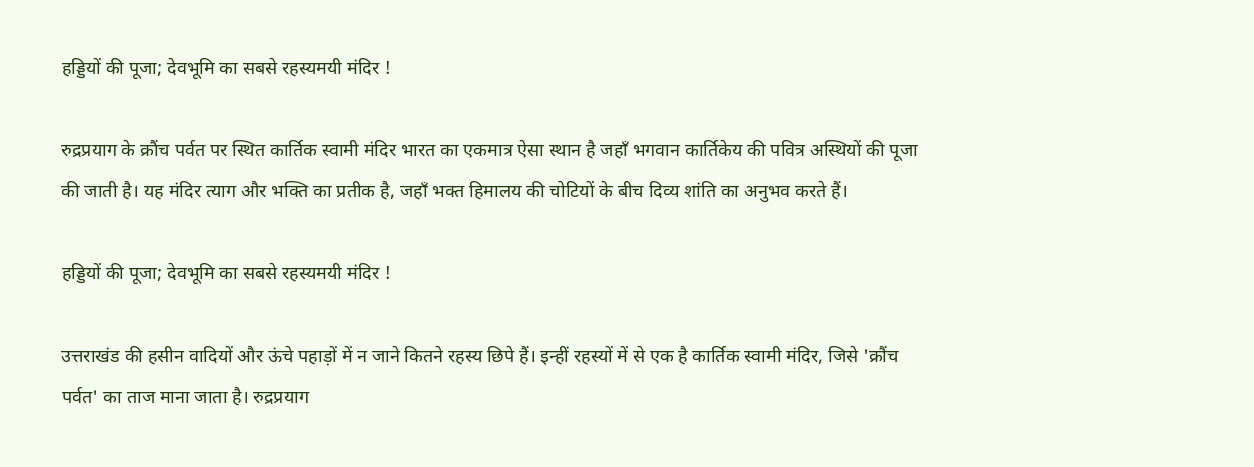हड्डियों की पूजा; देवभूमि का सबसे रहस्यमयी मंदिर !

रुद्रप्रयाग के क्रौंच पर्वत पर स्थित कार्तिक स्वामी मंदिर भारत का एकमात्र ऐसा स्थान है जहाँ भगवान कार्तिकेय की पवित्र अस्थियों की पूजा की जाती है। यह मंदिर त्याग और भक्ति का प्रतीक है, जहाँ भक्त हिमालय की चोटियों के बीच दिव्य शांति का अनुभव करते हैं।

हड्डियों की पूजा; देवभूमि का सबसे रहस्यमयी मंदिर !

उत्तराखंड की हसीन वादियों और ऊंचे पहाड़ों में न जाने कितने रहस्य छिपे हैं। इन्हीं रहस्यों में से एक है कार्तिक स्वामी मंदिर, जिसे 'क्रौंच पर्वत' का ताज माना जाता है। रुद्रप्रयाग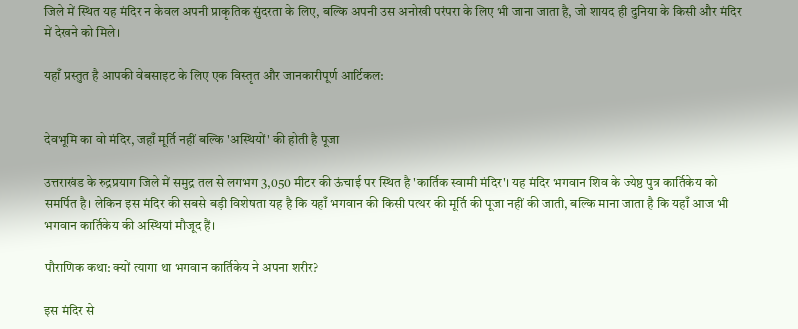जिले में स्थित यह मंदिर न केवल अपनी प्राकृतिक सुंदरता के लिए, बल्कि अपनी उस अनोखी परंपरा के लिए भी जाना जाता है, जो शायद ही दुनिया के किसी और मंदिर में देखने को मिले।

यहाँ प्रस्तुत है आपकी वेबसाइट के लिए एक विस्तृत और जानकारीपूर्ण आर्टिकल:


देवभूमि का वो मंदिर, जहाँ मूर्ति नहीं बल्कि 'अस्थियों' की होती है पूजा

उत्तराखंड के रुद्रप्रयाग जिले में समुद्र तल से लगभग 3,050 मीटर की ऊंचाई पर स्थित है 'कार्तिक स्वामी मंदिर'। यह मंदिर भगवान शिव के ज्येष्ठ पुत्र कार्तिकेय को समर्पित है। लेकिन इस मंदिर की सबसे बड़ी विशेषता यह है कि यहाँ भगवान की किसी पत्थर की मूर्ति की पूजा नहीं की जाती, बल्कि माना जाता है कि यहाँ आज भी भगवान कार्तिकेय की अस्थियां मौजूद हैं।

पौराणिक कथा: क्यों त्यागा था भगवान कार्तिकेय ने अपना शरीर?

इस मंदिर से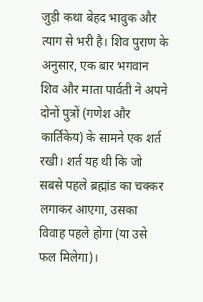जुड़ी कथा बेहद भावुक और त्याग से भरी है। शिव पुराण के अनुसार, एक बार भगवान शिव और माता पार्वती ने अपने दोनों पुत्रों (गणेश और कार्तिकेय) के सामने एक शर्त रखी। शर्त यह थी कि जो सबसे पहले ब्रह्मांड का चक्कर लगाकर आएगा, उसका विवाह पहले होगा (या उसे फल मिलेगा)।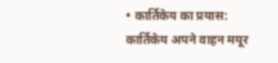• कार्तिकेय का प्रयास: कार्तिकेय अपने वाहन मयूर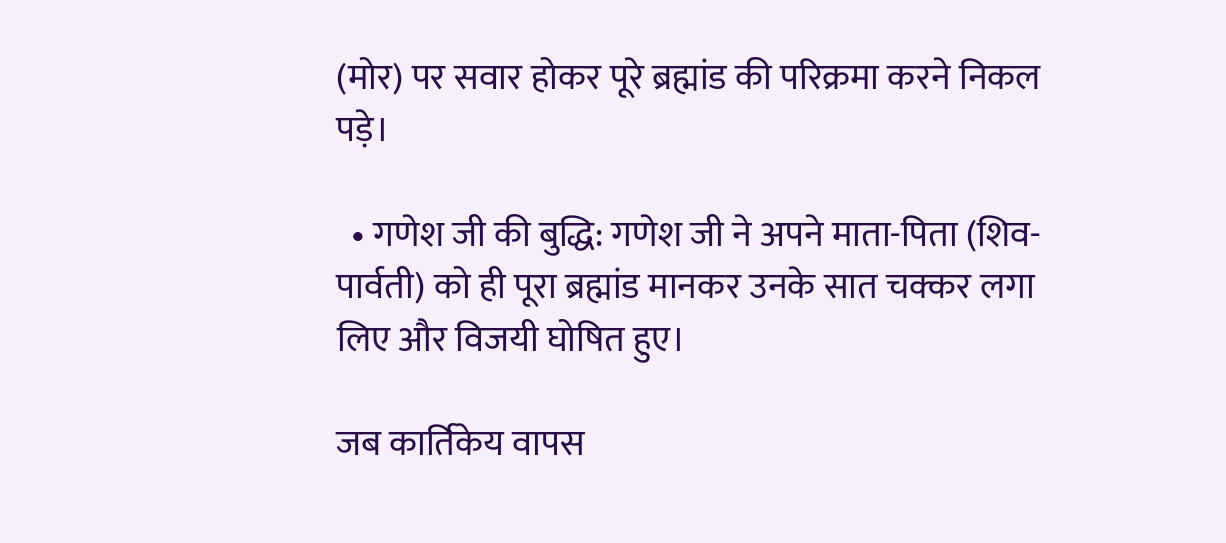(मोर) पर सवार होकर पूरे ब्रह्मांड की परिक्रमा करने निकल पड़े।

  • गणेश जी की बुद्धि: गणेश जी ने अपने माता-पिता (शिव-पार्वती) को ही पूरा ब्रह्मांड मानकर उनके सात चक्कर लगा लिए और विजयी घोषित हुए।

जब कार्तिकेय वापस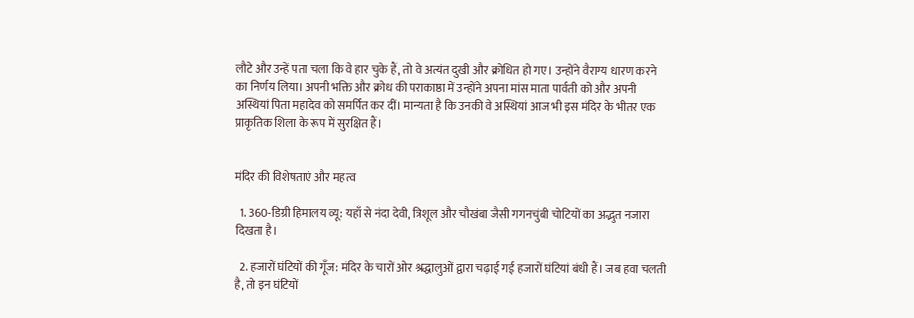लौटे और उन्हें पता चला कि वे हार चुके हैं, तो वे अत्यंत दुखी और क्रोधित हो गए। उन्होंने वैराग्य धारण करने का निर्णय लिया। अपनी भक्ति और क्रोध की पराकाष्ठा में उन्होंने अपना मांस माता पार्वती को और अपनी अस्थियां पिता महादेव को समर्पित कर दीं। मान्यता है कि उनकी वे अस्थियां आज भी इस मंदिर के भीतर एक प्राकृतिक शिला के रूप में सुरक्षित हैं।


मंदिर की विशेषताएं और महत्व

  1. 360-डिग्री हिमालय व्यू: यहाँ से नंदा देवी, त्रिशूल और चौखंबा जैसी गगनचुंबी चोटियों का अद्भुत नजारा दिखता है।

  2. हजारों घंटियों की गूँज: मंदिर के चारों ओर श्रद्धालुओं द्वारा चढ़ाई गई हजारों घंटियां बंधी हैं। जब हवा चलती है, तो इन घंटियों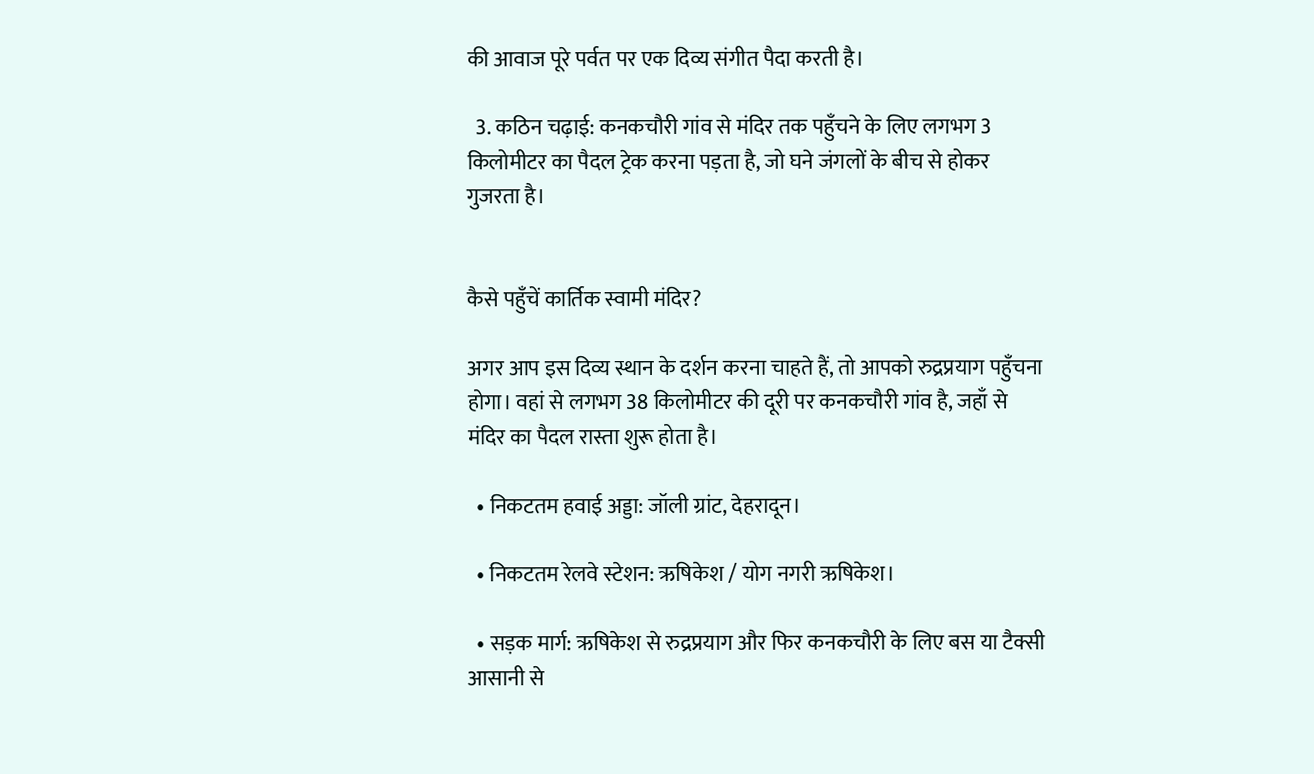की आवाज पूरे पर्वत पर एक दिव्य संगीत पैदा करती है।

  3. कठिन चढ़ाई: कनकचौरी गांव से मंदिर तक पहुँचने के लिए लगभग 3 किलोमीटर का पैदल ट्रेक करना पड़ता है, जो घने जंगलों के बीच से होकर गुजरता है।


कैसे पहुँचें कार्तिक स्वामी मंदिर?

अगर आप इस दिव्य स्थान के दर्शन करना चाहते हैं, तो आपको रुद्रप्रयाग पहुँचना होगा। वहां से लगभग 38 किलोमीटर की दूरी पर कनकचौरी गांव है, जहाँ से मंदिर का पैदल रास्ता शुरू होता है।

  • निकटतम हवाई अड्डा: जॉली ग्रांट, देहरादून।

  • निकटतम रेलवे स्टेशन: ऋषिकेश / योग नगरी ऋषिकेश।

  • सड़क मार्ग: ऋषिकेश से रुद्रप्रयाग और फिर कनकचौरी के लिए बस या टैक्सी आसानी से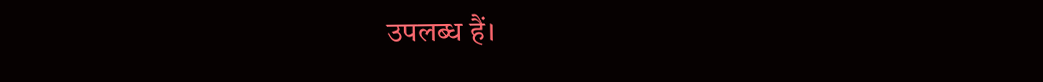उपलब्ध हैं।